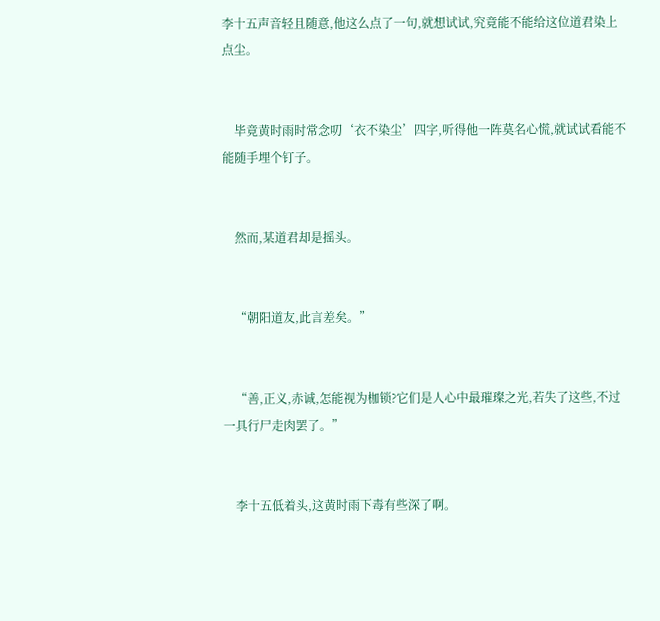李十五声音轻且随意,他这么点了一句,就想试试,究竟能不能给这位道君染上点尘。


    毕竟黄时雨时常念叨‘衣不染尘’四字,听得他一阵莫名心慌,就试试看能不能随手埋个钉子。


    然而,某道君却是摇头。


    “朝阳道友,此言差矣。”


    “善,正义,赤诚,怎能视为枷锁?它们是人心中最璀璨之光,若失了这些,不过一具行尸走肉罢了。”


    李十五低着头,这黄时雨下毒有些深了啊。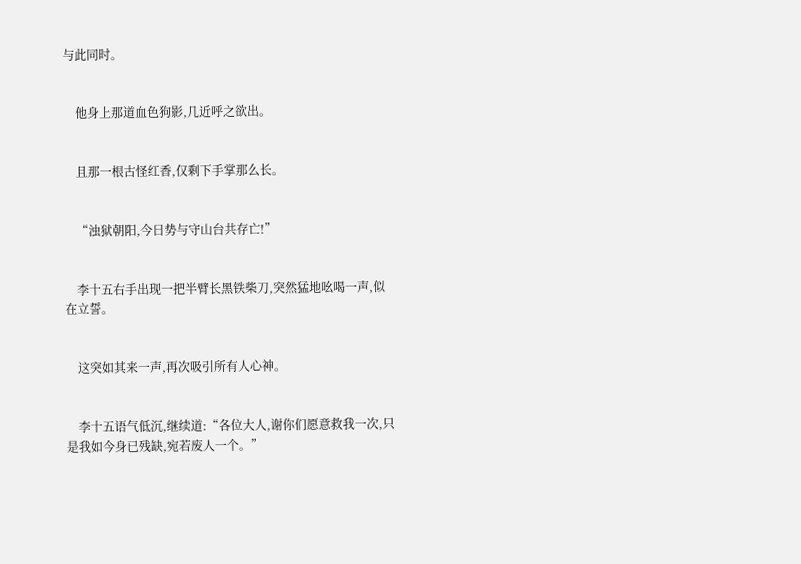与此同时。


    他身上那道血色狗影,几近呼之欲出。


    且那一根古怪红香,仅剩下手掌那么长。


    “浊狱朝阳,今日势与守山台共存亡!”


    李十五右手出现一把半臂长黑铁柴刀,突然猛地吆喝一声,似在立誓。


    这突如其来一声,再次吸引所有人心神。


    李十五语气低沉,继续道:“各位大人,谢你们愿意救我一次,只是我如今身已残缺,宛若废人一个。”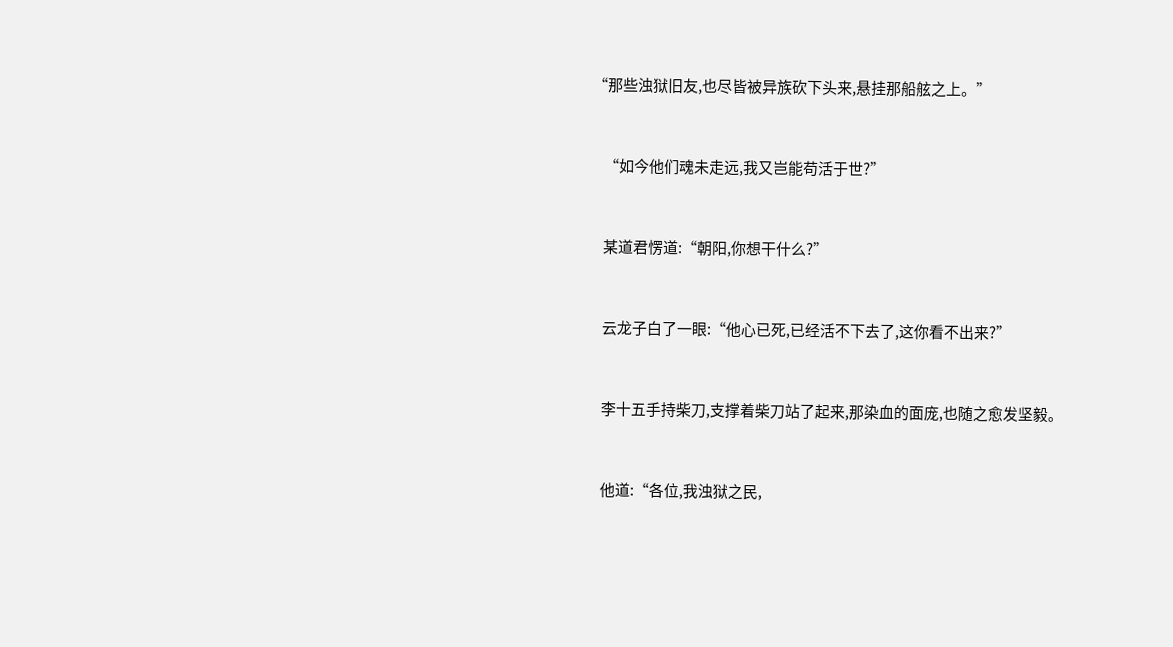“那些浊狱旧友,也尽皆被异族砍下头来,悬挂那船舷之上。”


    “如今他们魂未走远,我又岂能苟活于世?”


    某道君愣道:“朝阳,你想干什么?”


    云龙子白了一眼:“他心已死,已经活不下去了,这你看不出来?”


    李十五手持柴刀,支撑着柴刀站了起来,那染血的面庞,也随之愈发坚毅。


    他道:“各位,我浊狱之民,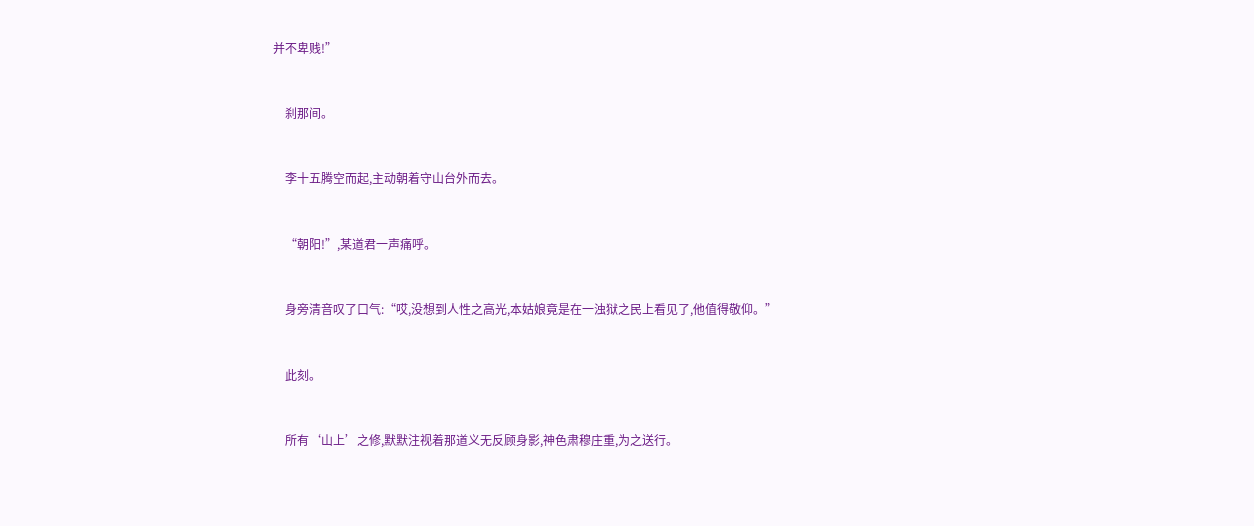并不卑贱!”


    刹那间。


    李十五腾空而起,主动朝着守山台外而去。


    “朝阳!”,某道君一声痛呼。


    身旁清音叹了口气:“哎,没想到人性之高光,本姑娘竟是在一浊狱之民上看见了,他值得敬仰。”


    此刻。


    所有‘山上’之修,默默注视着那道义无反顾身影,神色肃穆庄重,为之送行。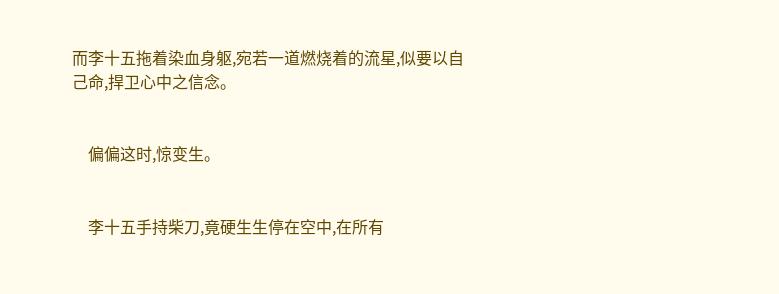而李十五拖着染血身躯,宛若一道燃烧着的流星,似要以自己命,捍卫心中之信念。


    偏偏这时,惊变生。


    李十五手持柴刀,竟硬生生停在空中,在所有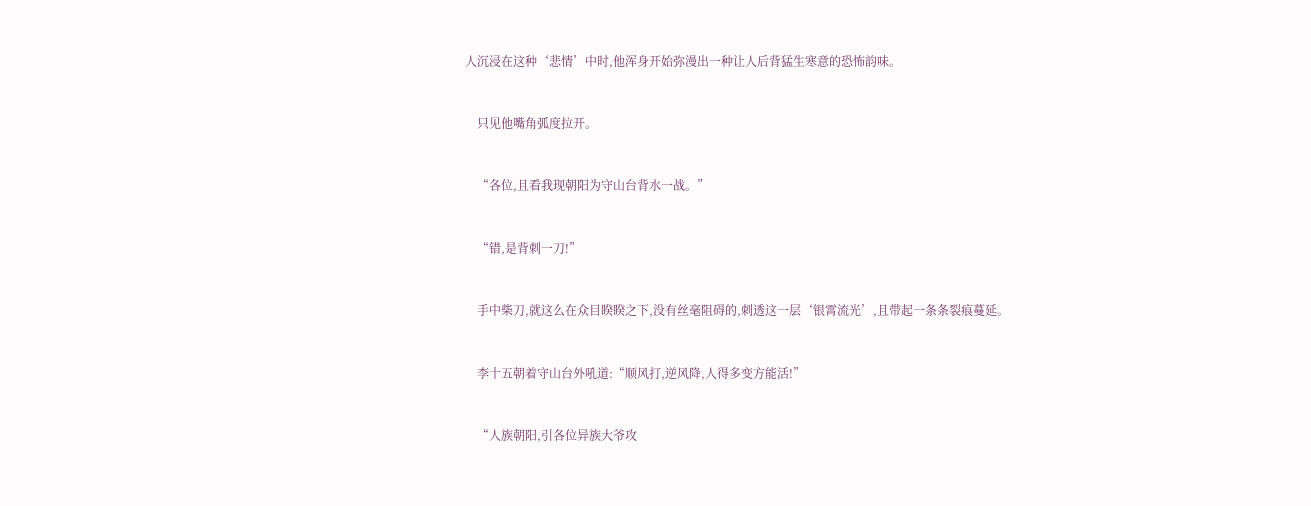人沉浸在这种‘悲情’中时,他浑身开始弥漫出一种让人后背猛生寒意的恐怖韵味。


    只见他嘴角弧度拉开。


    “各位,且看我现朝阳为守山台背水一战。”


    “错,是背刺一刀!”


    手中柴刀,就这么在众目睽睽之下,没有丝毫阻碍的,刺透这一层‘银霄流光’,且带起一条条裂痕蔓延。


    李十五朝着守山台外吼道:“顺风打,逆风降,人得多变方能活!”


    “人族朝阳,引各位异族大爷攻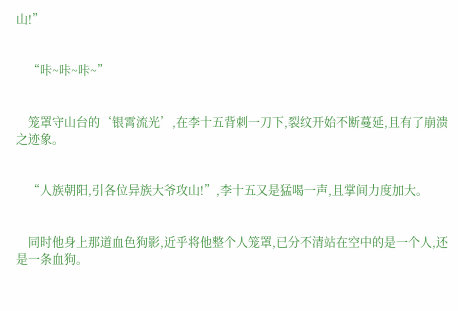山!”


    “咔~咔~咔~”


    笼罩守山台的‘银霄流光’,在李十五背刺一刀下,裂纹开始不断蔓延,且有了崩溃之迹象。


    “人族朝阳,引各位异族大爷攻山!”,李十五又是猛喝一声,且掌间力度加大。


    同时他身上那道血色狗影,近乎将他整个人笼罩,已分不清站在空中的是一个人,还是一条血狗。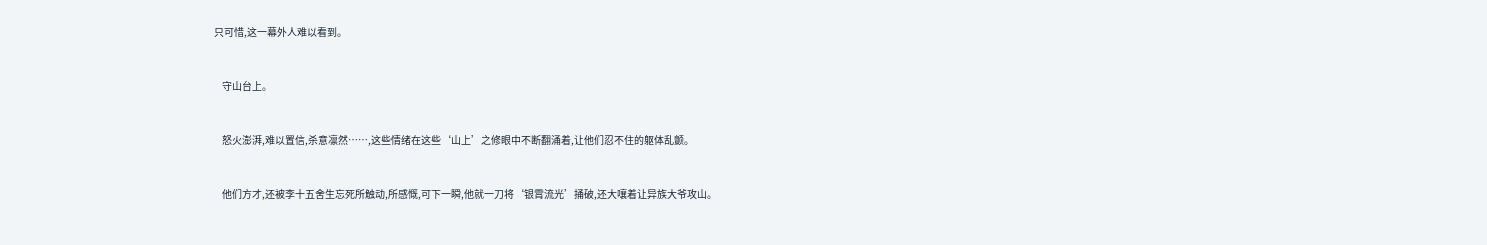只可惜,这一幕外人难以看到。


    守山台上。


    怒火澎湃,难以置信,杀意凛然……,这些情绪在这些‘山上’之修眼中不断翻涌着,让他们忍不住的躯体乱颤。


    他们方才,还被李十五舍生忘死所触动,所感慨,可下一瞬,他就一刀将‘银霄流光’捅破,还大嚷着让异族大爷攻山。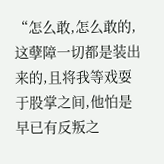“怎么敢,怎么敢的,这孽障一切都是装出来的,且将我等戏耍于股掌之间,他怕是早已有反叛之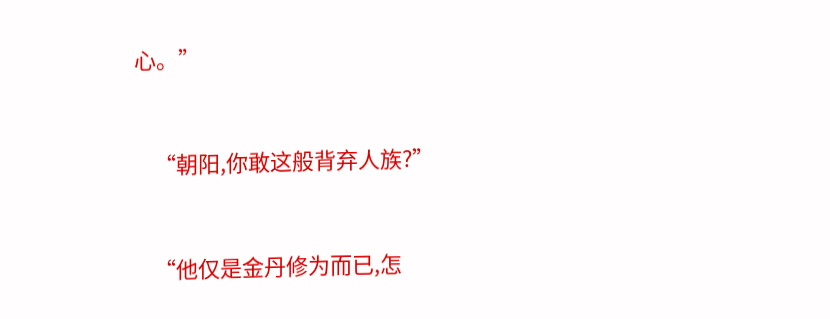心。”


    “朝阳,你敢这般背弃人族?”


    “他仅是金丹修为而已,怎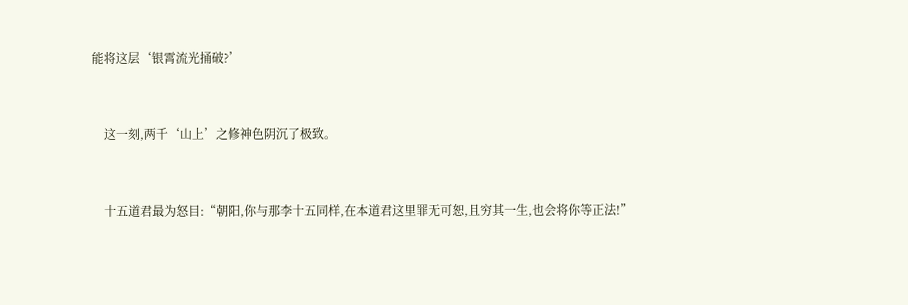能将这层‘银霄流光捅破?’


    这一刻,两千‘山上’之修神色阴沉了极致。


    十五道君最为怒目:“朝阳,你与那李十五同样,在本道君这里罪无可恕,且穷其一生,也会将你等正法!”